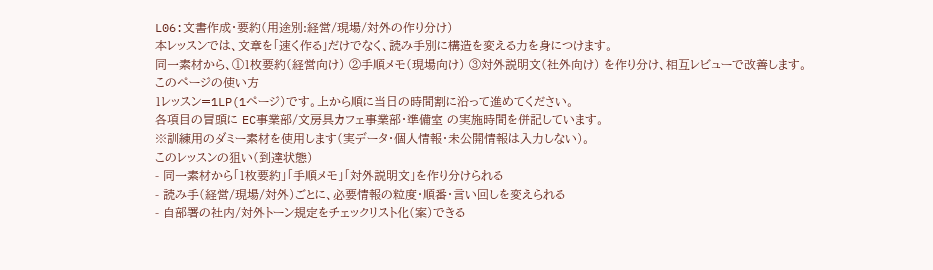L06:文書作成・要約(用途別:経営/現場/対外の作り分け)
本レッスンでは、文章を「速く作る」だけでなく、読み手別に構造を変える力を身につけます。
同一素材から、①1枚要約(経営向け) ②手順メモ(現場向け) ③対外説明文(社外向け) を作り分け、相互レビューで改善します。
このページの使い方
1レッスン=1LP(1ページ)です。上から順に当日の時間割に沿って進めてください。
各項目の冒頭に EC事業部/文房具カフェ事業部・準備室 の実施時間を併記しています。
※訓練用のダミー素材を使用します(実データ・個人情報・未公開情報は入力しない)。
このレッスンの狙い(到達状態)
- 同一素材から「1枚要約」「手順メモ」「対外説明文」を作り分けられる
- 読み手(経営/現場/対外)ごとに、必要情報の粒度・順番・言い回しを変えられる
- 自部署の社内/対外トーン規定をチェックリスト化(案)できる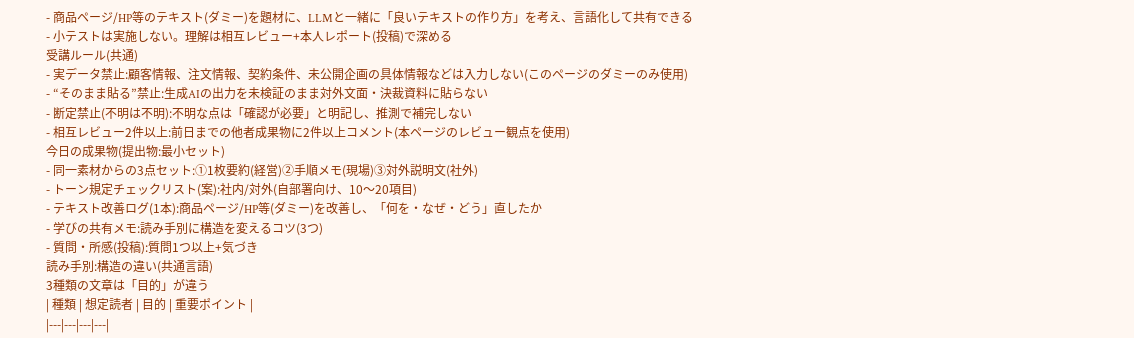- 商品ページ/HP等のテキスト(ダミー)を題材に、LLMと一緒に「良いテキストの作り方」を考え、言語化して共有できる
- 小テストは実施しない。理解は相互レビュー+本人レポート(投稿)で深める
受講ルール(共通)
- 実データ禁止:顧客情報、注文情報、契約条件、未公開企画の具体情報などは入力しない(このページのダミーのみ使用)
- “そのまま貼る”禁止:生成AIの出力を未検証のまま対外文面・決裁資料に貼らない
- 断定禁止(不明は不明):不明な点は「確認が必要」と明記し、推測で補完しない
- 相互レビュー2件以上:前日までの他者成果物に2件以上コメント(本ページのレビュー観点を使用)
今日の成果物(提出物:最小セット)
- 同一素材からの3点セット:①1枚要約(経営)②手順メモ(現場)③対外説明文(社外)
- トーン規定チェックリスト(案):社内/対外(自部署向け、10〜20項目)
- テキスト改善ログ(1本):商品ページ/HP等(ダミー)を改善し、「何を・なぜ・どう」直したか
- 学びの共有メモ:読み手別に構造を変えるコツ(3つ)
- 質問・所感(投稿):質問1つ以上+気づき
読み手別:構造の違い(共通言語)
3種類の文章は「目的」が違う
| 種類 | 想定読者 | 目的 | 重要ポイント |
|---|---|---|---|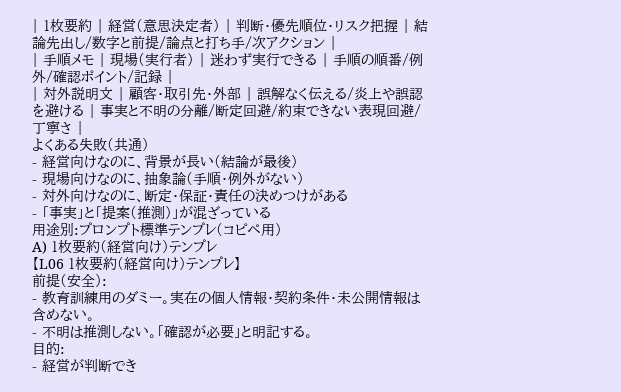| 1枚要約 | 経営(意思決定者) | 判断・優先順位・リスク把握 | 結論先出し/数字と前提/論点と打ち手/次アクション |
| 手順メモ | 現場(実行者) | 迷わず実行できる | 手順の順番/例外/確認ポイント/記録 |
| 対外説明文 | 顧客・取引先・外部 | 誤解なく伝える/炎上や誤認を避ける | 事実と不明の分離/断定回避/約束できない表現回避/丁寧さ |
よくある失敗(共通)
- 経営向けなのに、背景が長い(結論が最後)
- 現場向けなのに、抽象論(手順・例外がない)
- 対外向けなのに、断定・保証・責任の決めつけがある
- 「事実」と「提案(推測)」が混ざっている
用途別:プロンプト標準テンプレ(コピペ用)
A) 1枚要約(経営向け)テンプレ
【L06 1枚要約(経営向け)テンプレ】
前提(安全):
- 教育訓練用のダミー。実在の個人情報・契約条件・未公開情報は含めない。
- 不明は推測しない。「確認が必要」と明記する。
目的:
- 経営が判断でき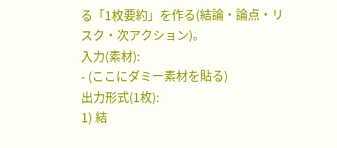る「1枚要約」を作る(結論・論点・リスク・次アクション)。
入力(素材):
- (ここにダミー素材を貼る)
出力形式(1枚):
1) 結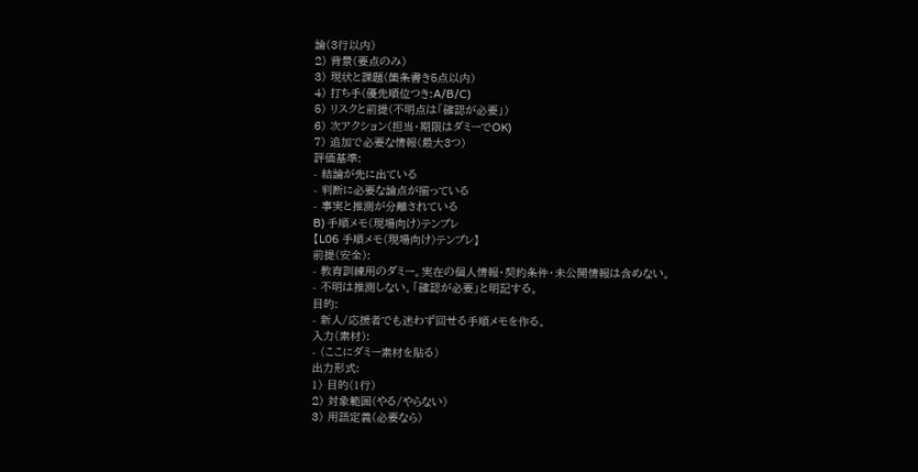論(3行以内)
2) 背景(要点のみ)
3) 現状と課題(箇条書き5点以内)
4) 打ち手(優先順位つき:A/B/C)
5) リスクと前提(不明点は「確認が必要」)
6) 次アクション(担当・期限はダミーでOK)
7) 追加で必要な情報(最大3つ)
評価基準:
- 結論が先に出ている
- 判断に必要な論点が揃っている
- 事実と推測が分離されている
B) 手順メモ(現場向け)テンプレ
【L06 手順メモ(現場向け)テンプレ】
前提(安全):
- 教育訓練用のダミー。実在の個人情報・契約条件・未公開情報は含めない。
- 不明は推測しない。「確認が必要」と明記する。
目的:
- 新人/応援者でも迷わず回せる手順メモを作る。
入力(素材):
- (ここにダミー素材を貼る)
出力形式:
1) 目的(1行)
2) 対象範囲(やる/やらない)
3) 用語定義(必要なら)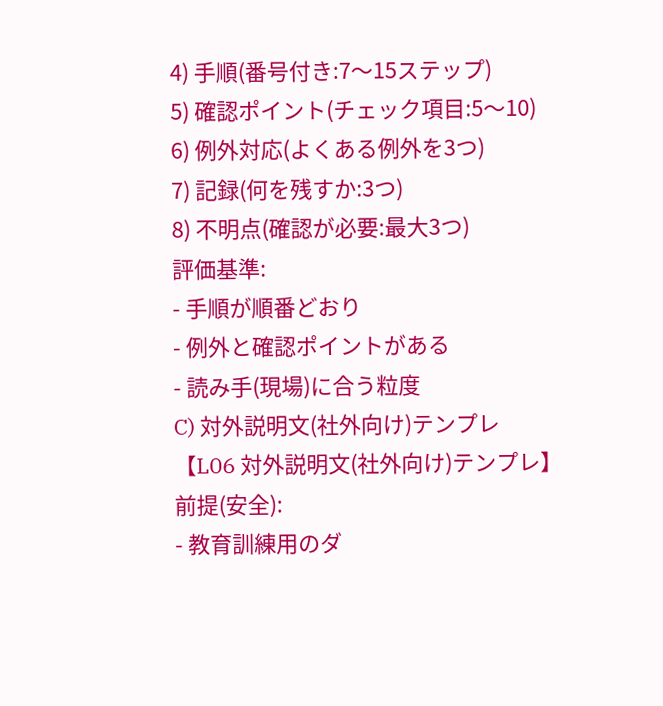4) 手順(番号付き:7〜15ステップ)
5) 確認ポイント(チェック項目:5〜10)
6) 例外対応(よくある例外を3つ)
7) 記録(何を残すか:3つ)
8) 不明点(確認が必要:最大3つ)
評価基準:
- 手順が順番どおり
- 例外と確認ポイントがある
- 読み手(現場)に合う粒度
C) 対外説明文(社外向け)テンプレ
【L06 対外説明文(社外向け)テンプレ】
前提(安全):
- 教育訓練用のダ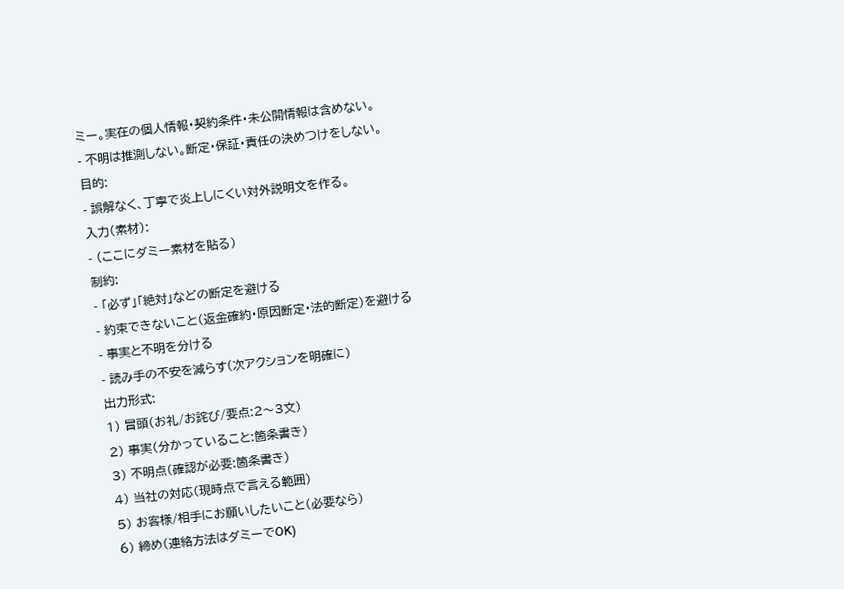ミー。実在の個人情報・契約条件・未公開情報は含めない。
- 不明は推測しない。断定・保証・責任の決めつけをしない。
目的:
- 誤解なく、丁寧で炎上しにくい対外説明文を作る。
入力(素材):
- (ここにダミー素材を貼る)
制約:
- 「必ず」「絶対」などの断定を避ける
- 約束できないこと(返金確約・原因断定・法的断定)を避ける
- 事実と不明を分ける
- 読み手の不安を減らす(次アクションを明確に)
出力形式:
1) 冒頭(お礼/お詫び/要点:2〜3文)
2) 事実(分かっていること:箇条書き)
3) 不明点(確認が必要:箇条書き)
4) 当社の対応(現時点で言える範囲)
5) お客様/相手にお願いしたいこと(必要なら)
6) 締め(連絡方法はダミーでOK)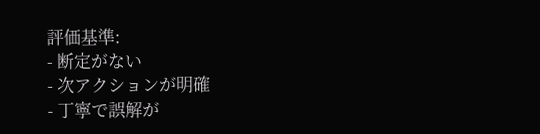評価基準:
- 断定がない
- 次アクションが明確
- 丁寧で誤解が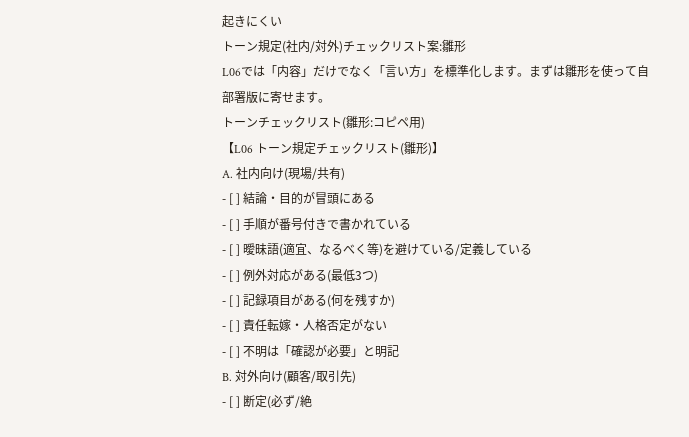起きにくい
トーン規定(社内/対外)チェックリスト案:雛形
L06では「内容」だけでなく「言い方」を標準化します。まずは雛形を使って自部署版に寄せます。
トーンチェックリスト(雛形:コピペ用)
【L06 トーン規定チェックリスト(雛形)】
A. 社内向け(現場/共有)
- [ ] 結論・目的が冒頭にある
- [ ] 手順が番号付きで書かれている
- [ ] 曖昧語(適宜、なるべく等)を避けている/定義している
- [ ] 例外対応がある(最低3つ)
- [ ] 記録項目がある(何を残すか)
- [ ] 責任転嫁・人格否定がない
- [ ] 不明は「確認が必要」と明記
B. 対外向け(顧客/取引先)
- [ ] 断定(必ず/絶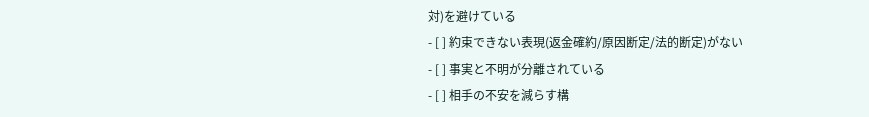対)を避けている
- [ ] 約束できない表現(返金確約/原因断定/法的断定)がない
- [ ] 事実と不明が分離されている
- [ ] 相手の不安を減らす構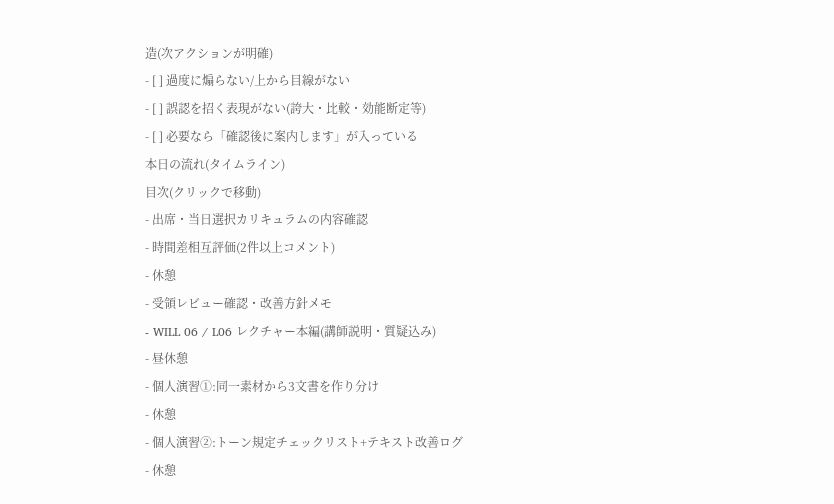造(次アクションが明確)
- [ ] 過度に煽らない/上から目線がない
- [ ] 誤認を招く表現がない(誇大・比較・効能断定等)
- [ ] 必要なら「確認後に案内します」が入っている
本日の流れ(タイムライン)
目次(クリックで移動)
- 出席・当日選択カリキュラムの内容確認
- 時間差相互評価(2件以上コメント)
- 休憩
- 受領レビュー確認・改善方針メモ
- WILL 06 / L06 レクチャー本編(講師説明・質疑込み)
- 昼休憩
- 個人演習①:同一素材から3文書を作り分け
- 休憩
- 個人演習②:トーン規定チェックリスト+テキスト改善ログ
- 休憩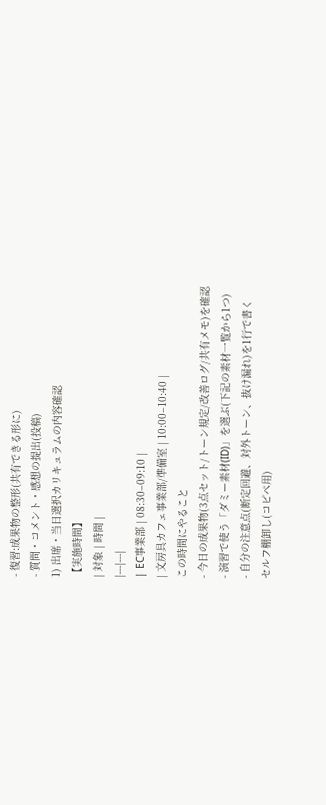- 復習:成果物の整形(共有できる形に)
- 質問・コメント・感想の提出(投稿)
1) 出席・当日選択カリキュラムの内容確認
【実施時間】
| 対象 | 時間 |
|---|---|
| EC事業部 | 08:30–09:10 |
| 文房具カフェ事業部/準備室 | 10:00–10:40 |
この時間にやること
- 今日の成果物(3点セット/トーン規定/改善ログ/共有メモ)を確認
- 演習で使う「ダミー素材(ID)」を選ぶ(下記の素材一覧から1つ)
- 自分の注意点(断定回避、対外トーン、抜け漏れ)を1行で書く
セルフ棚卸し(コピペ用)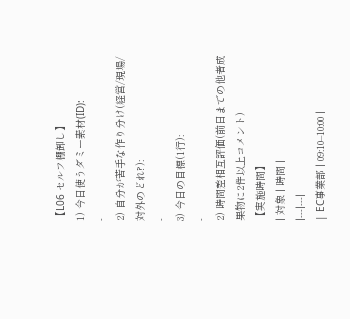【L06 セルフ棚卸し】
1) 今日使うダミー素材(ID):
-
2) 自分が苦手な作り分け(経営/現場/対外のどれ?):
-
3) 今日の目標(1行):
-
2) 時間差相互評価(前日までの他者成果物に2件以上コメント)
【実施時間】
| 対象 | 時間 |
|---|---|
| EC事業部 | 09:10–10:00 |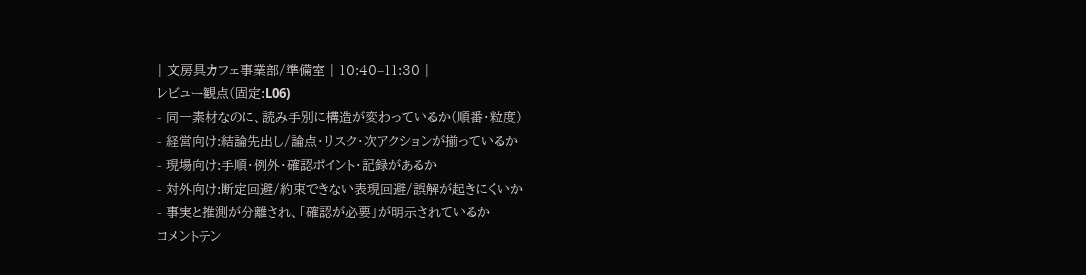| 文房具カフェ事業部/準備室 | 10:40–11:30 |
レビュー観点(固定:L06)
- 同一素材なのに、読み手別に構造が変わっているか(順番・粒度)
- 経営向け:結論先出し/論点・リスク・次アクションが揃っているか
- 現場向け:手順・例外・確認ポイント・記録があるか
- 対外向け:断定回避/約束できない表現回避/誤解が起きにくいか
- 事実と推測が分離され、「確認が必要」が明示されているか
コメントテン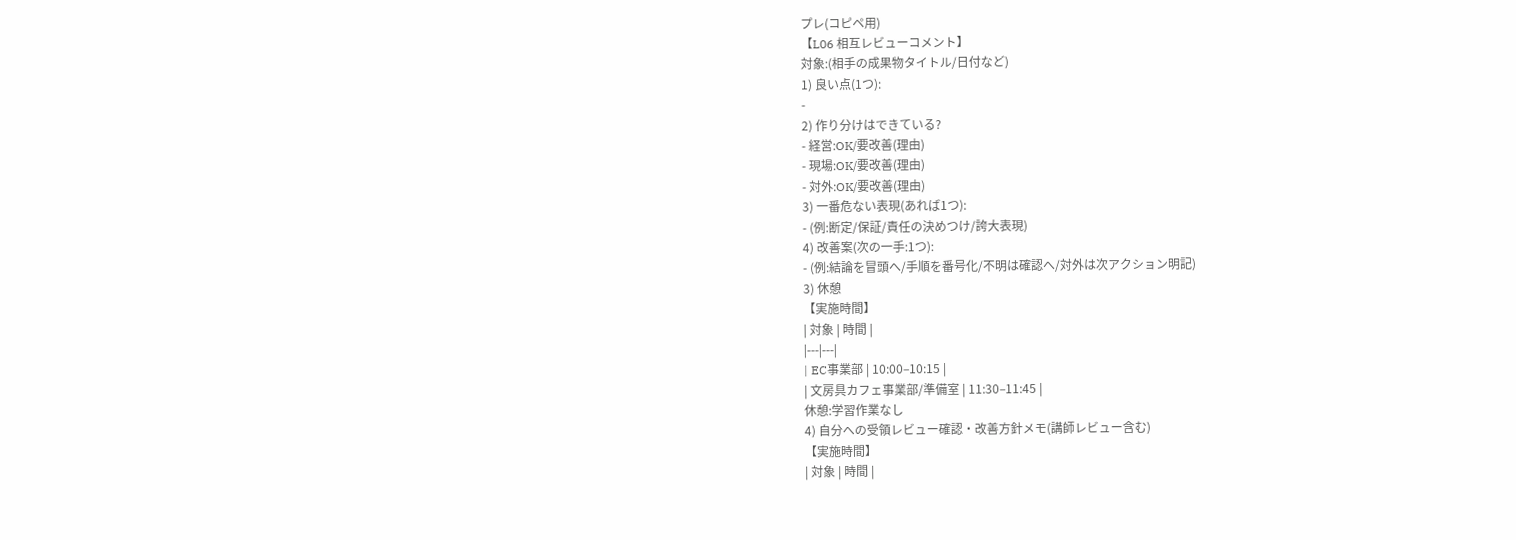プレ(コピペ用)
【L06 相互レビューコメント】
対象:(相手の成果物タイトル/日付など)
1) 良い点(1つ):
-
2) 作り分けはできている?
- 経営:OK/要改善(理由)
- 現場:OK/要改善(理由)
- 対外:OK/要改善(理由)
3) 一番危ない表現(あれば1つ):
- (例:断定/保証/責任の決めつけ/誇大表現)
4) 改善案(次の一手:1つ):
- (例:結論を冒頭へ/手順を番号化/不明は確認へ/対外は次アクション明記)
3) 休憩
【実施時間】
| 対象 | 時間 |
|---|---|
| EC事業部 | 10:00–10:15 |
| 文房具カフェ事業部/準備室 | 11:30–11:45 |
休憩:学習作業なし
4) 自分への受領レビュー確認・改善方針メモ(講師レビュー含む)
【実施時間】
| 対象 | 時間 |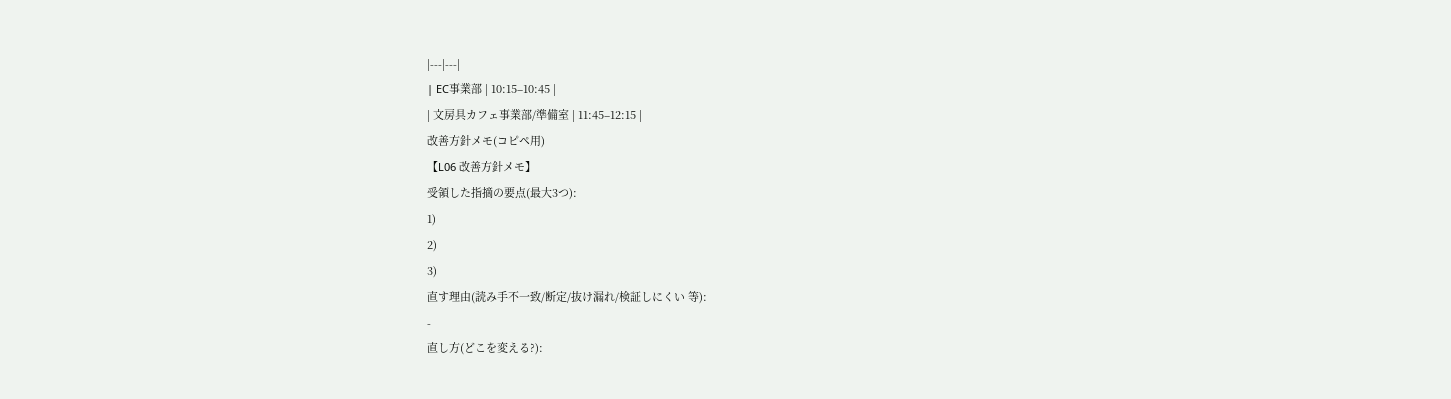|---|---|
| EC事業部 | 10:15–10:45 |
| 文房具カフェ事業部/準備室 | 11:45–12:15 |
改善方針メモ(コピペ用)
【L06 改善方針メモ】
受領した指摘の要点(最大3つ):
1)
2)
3)
直す理由(読み手不一致/断定/抜け漏れ/検証しにくい 等):
-
直し方(どこを変える?):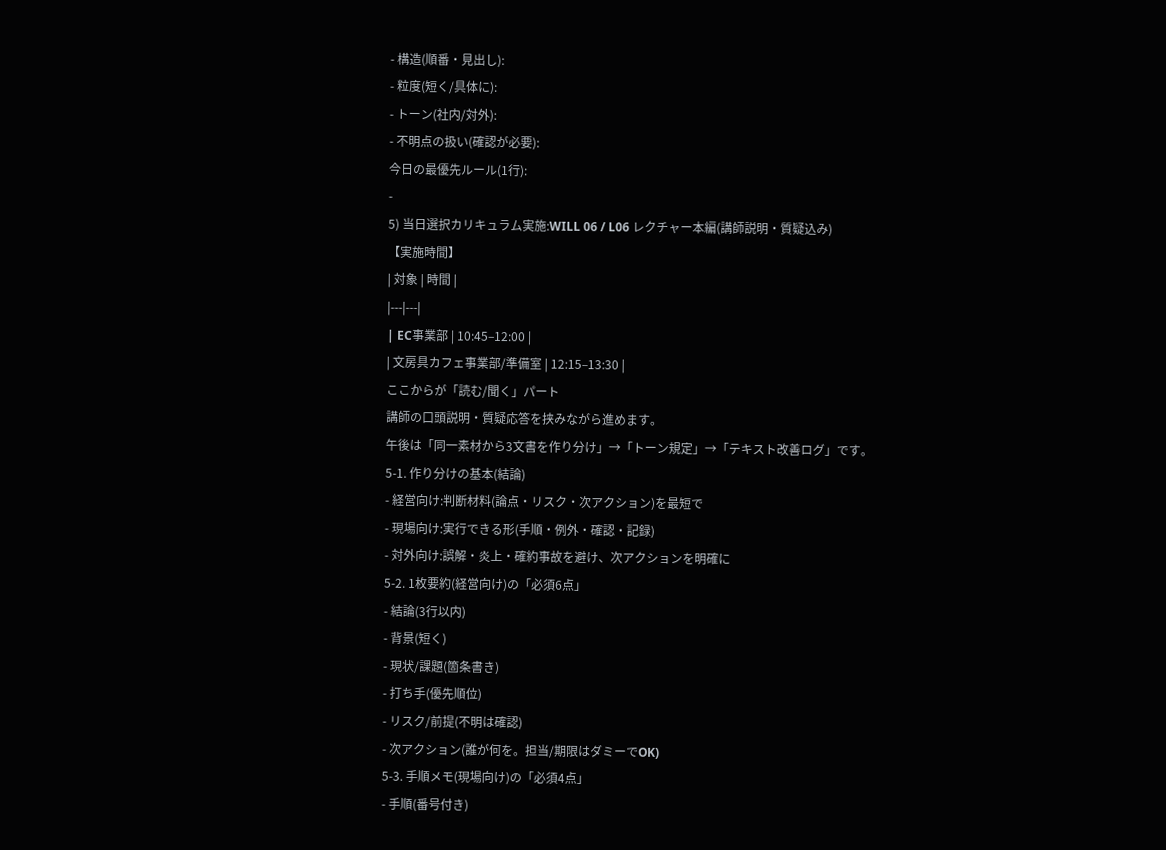- 構造(順番・見出し):
- 粒度(短く/具体に):
- トーン(社内/対外):
- 不明点の扱い(確認が必要):
今日の最優先ルール(1行):
-
5) 当日選択カリキュラム実施:WILL 06 / L06 レクチャー本編(講師説明・質疑込み)
【実施時間】
| 対象 | 時間 |
|---|---|
| EC事業部 | 10:45–12:00 |
| 文房具カフェ事業部/準備室 | 12:15–13:30 |
ここからが「読む/聞く」パート
講師の口頭説明・質疑応答を挟みながら進めます。
午後は「同一素材から3文書を作り分け」→「トーン規定」→「テキスト改善ログ」です。
5-1. 作り分けの基本(結論)
- 経営向け:判断材料(論点・リスク・次アクション)を最短で
- 現場向け:実行できる形(手順・例外・確認・記録)
- 対外向け:誤解・炎上・確約事故を避け、次アクションを明確に
5-2. 1枚要約(経営向け)の「必須6点」
- 結論(3行以内)
- 背景(短く)
- 現状/課題(箇条書き)
- 打ち手(優先順位)
- リスク/前提(不明は確認)
- 次アクション(誰が何を。担当/期限はダミーでOK)
5-3. 手順メモ(現場向け)の「必須4点」
- 手順(番号付き)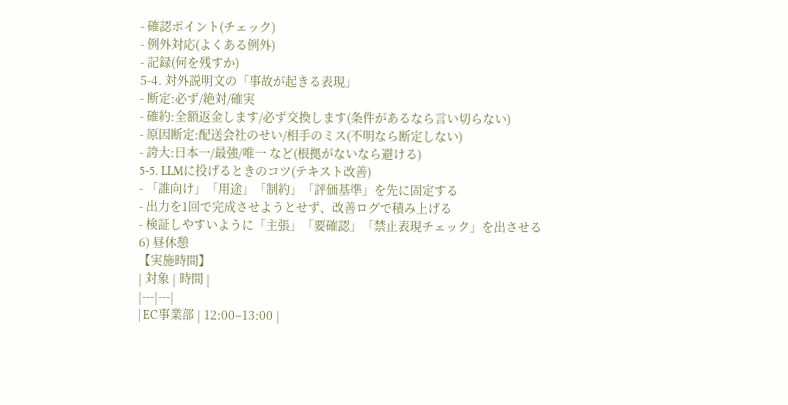- 確認ポイント(チェック)
- 例外対応(よくある例外)
- 記録(何を残すか)
5-4. 対外説明文の「事故が起きる表現」
- 断定:必ず/絶対/確実
- 確約:全額返金します/必ず交換します(条件があるなら言い切らない)
- 原因断定:配送会社のせい/相手のミス(不明なら断定しない)
- 誇大:日本一/最強/唯一 など(根拠がないなら避ける)
5-5. LLMに投げるときのコツ(テキスト改善)
- 「誰向け」「用途」「制約」「評価基準」を先に固定する
- 出力を1回で完成させようとせず、改善ログで積み上げる
- 検証しやすいように「主張」「要確認」「禁止表現チェック」を出させる
6) 昼休憩
【実施時間】
| 対象 | 時間 |
|---|---|
| EC事業部 | 12:00–13:00 |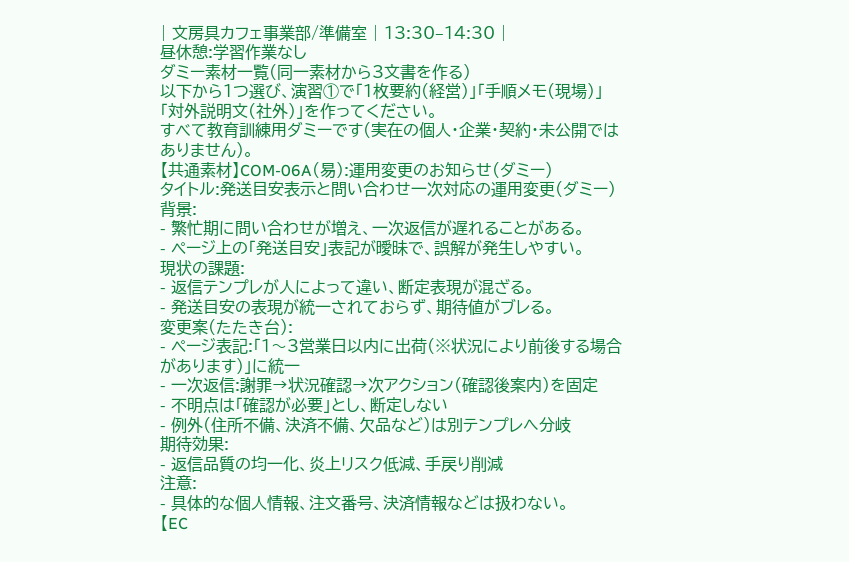| 文房具カフェ事業部/準備室 | 13:30–14:30 |
昼休憩:学習作業なし
ダミー素材一覧(同一素材から3文書を作る)
以下から1つ選び、演習①で「1枚要約(経営)」「手順メモ(現場)」「対外説明文(社外)」を作ってください。
すべて教育訓練用ダミーです(実在の個人・企業・契約・未公開ではありません)。
【共通素材】COM-06A(易):運用変更のお知らせ(ダミー)
タイトル:発送目安表示と問い合わせ一次対応の運用変更(ダミー)
背景:
- 繁忙期に問い合わせが増え、一次返信が遅れることがある。
- ページ上の「発送目安」表記が曖昧で、誤解が発生しやすい。
現状の課題:
- 返信テンプレが人によって違い、断定表現が混ざる。
- 発送目安の表現が統一されておらず、期待値がブレる。
変更案(たたき台):
- ページ表記:「1〜3営業日以内に出荷(※状況により前後する場合があります)」に統一
- 一次返信:謝罪→状況確認→次アクション(確認後案内)を固定
- 不明点は「確認が必要」とし、断定しない
- 例外(住所不備、決済不備、欠品など)は別テンプレへ分岐
期待効果:
- 返信品質の均一化、炎上リスク低減、手戻り削減
注意:
- 具体的な個人情報、注文番号、決済情報などは扱わない。
【EC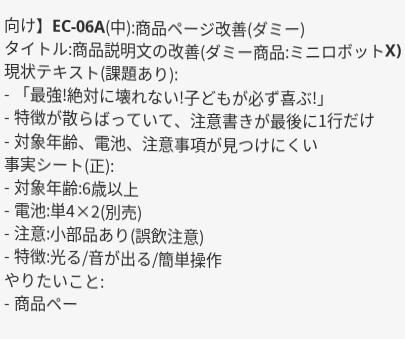向け】EC-06A(中):商品ページ改善(ダミー)
タイトル:商品説明文の改善(ダミー商品:ミニロボットX)
現状テキスト(課題あり):
- 「最強!絶対に壊れない!子どもが必ず喜ぶ!」
- 特徴が散らばっていて、注意書きが最後に1行だけ
- 対象年齢、電池、注意事項が見つけにくい
事実シート(正):
- 対象年齢:6歳以上
- 電池:単4×2(別売)
- 注意:小部品あり(誤飲注意)
- 特徴:光る/音が出る/簡単操作
やりたいこと:
- 商品ペー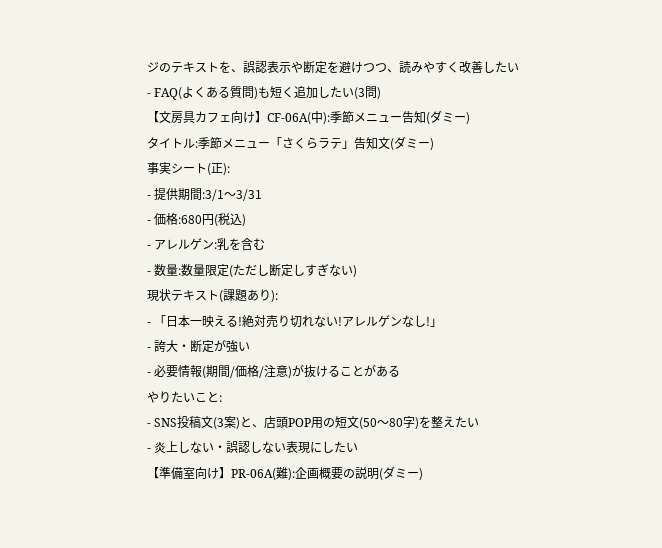ジのテキストを、誤認表示や断定を避けつつ、読みやすく改善したい
- FAQ(よくある質問)も短く追加したい(3問)
【文房具カフェ向け】CF-06A(中):季節メニュー告知(ダミー)
タイトル:季節メニュー「さくらラテ」告知文(ダミー)
事実シート(正):
- 提供期間:3/1〜3/31
- 価格:680円(税込)
- アレルゲン:乳を含む
- 数量:数量限定(ただし断定しすぎない)
現状テキスト(課題あり):
- 「日本一映える!絶対売り切れない!アレルゲンなし!」
- 誇大・断定が強い
- 必要情報(期間/価格/注意)が抜けることがある
やりたいこと:
- SNS投稿文(3案)と、店頭POP用の短文(50〜80字)を整えたい
- 炎上しない・誤認しない表現にしたい
【準備室向け】PR-06A(難):企画概要の説明(ダミー)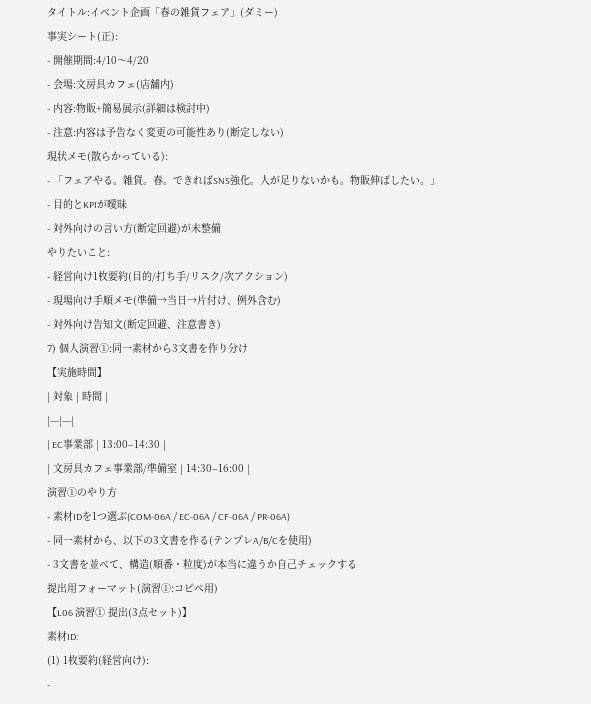タイトル:イベント企画「春の雑貨フェア」(ダミー)
事実シート(正):
- 開催期間:4/10〜4/20
- 会場:文房具カフェ(店舗内)
- 内容:物販+簡易展示(詳細は検討中)
- 注意:内容は予告なく変更の可能性あり(断定しない)
現状メモ(散らかっている):
- 「フェアやる。雑貨。春。できればSNS強化。人が足りないかも。物販伸ばしたい。」
- 目的とKPIが曖昧
- 対外向けの言い方(断定回避)が未整備
やりたいこと:
- 経営向け1枚要約(目的/打ち手/リスク/次アクション)
- 現場向け手順メモ(準備→当日→片付け、例外含む)
- 対外向け告知文(断定回避、注意書き)
7) 個人演習①:同一素材から3文書を作り分け
【実施時間】
| 対象 | 時間 |
|---|---|
| EC事業部 | 13:00–14:30 |
| 文房具カフェ事業部/準備室 | 14:30–16:00 |
演習①のやり方
- 素材IDを1つ選ぶ(COM-06A / EC-06A / CF-06A / PR-06A)
- 同一素材から、以下の3文書を作る(テンプレA/B/Cを使用)
- 3文書を並べて、構造(順番・粒度)が本当に違うか自己チェックする
提出用フォーマット(演習①:コピペ用)
【L06 演習① 提出(3点セット)】
素材ID:
(1) 1枚要約(経営向け):
-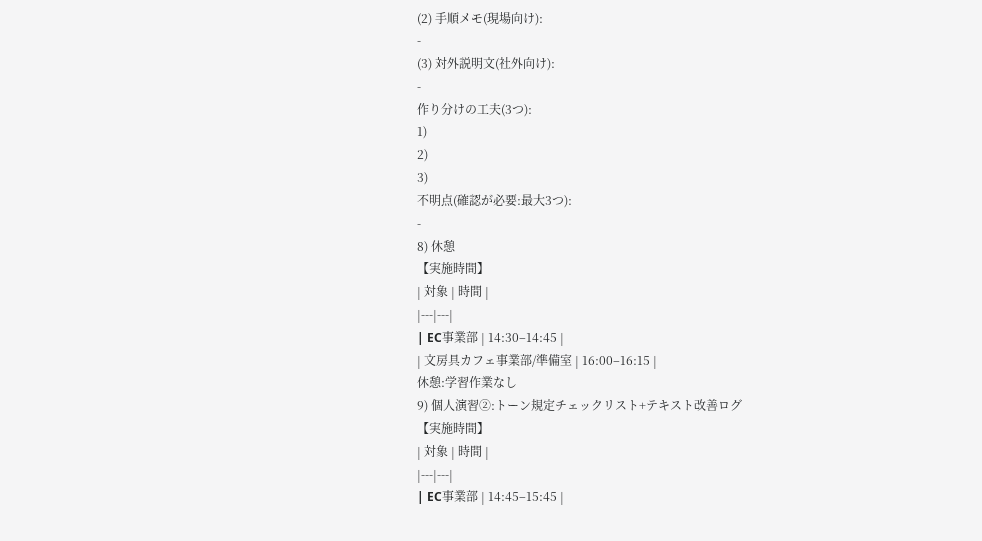(2) 手順メモ(現場向け):
-
(3) 対外説明文(社外向け):
-
作り分けの工夫(3つ):
1)
2)
3)
不明点(確認が必要:最大3つ):
-
8) 休憩
【実施時間】
| 対象 | 時間 |
|---|---|
| EC事業部 | 14:30–14:45 |
| 文房具カフェ事業部/準備室 | 16:00–16:15 |
休憩:学習作業なし
9) 個人演習②:トーン規定チェックリスト+テキスト改善ログ
【実施時間】
| 対象 | 時間 |
|---|---|
| EC事業部 | 14:45–15:45 |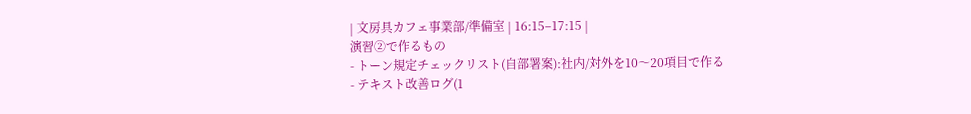| 文房具カフェ事業部/準備室 | 16:15–17:15 |
演習②で作るもの
- トーン規定チェックリスト(自部署案):社内/対外を10〜20項目で作る
- テキスト改善ログ(1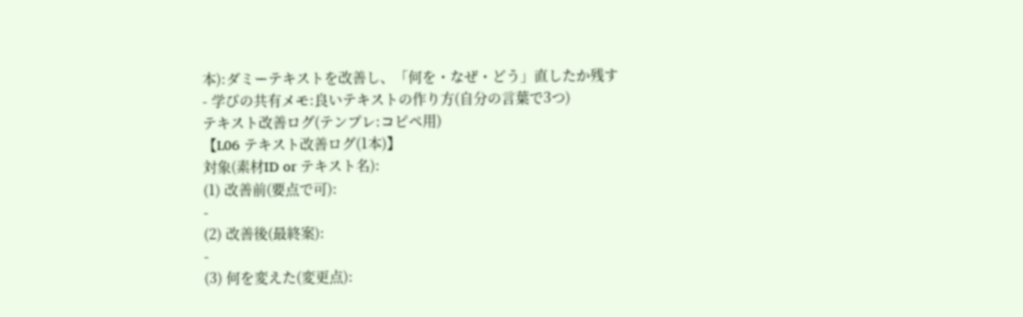本):ダミーテキストを改善し、「何を・なぜ・どう」直したか残す
- 学びの共有メモ:良いテキストの作り方(自分の言葉で3つ)
テキスト改善ログ(テンプレ:コピペ用)
【L06 テキスト改善ログ(1本)】
対象(素材ID or テキスト名):
(1) 改善前(要点で可):
-
(2) 改善後(最終案):
-
(3) 何を変えた(変更点):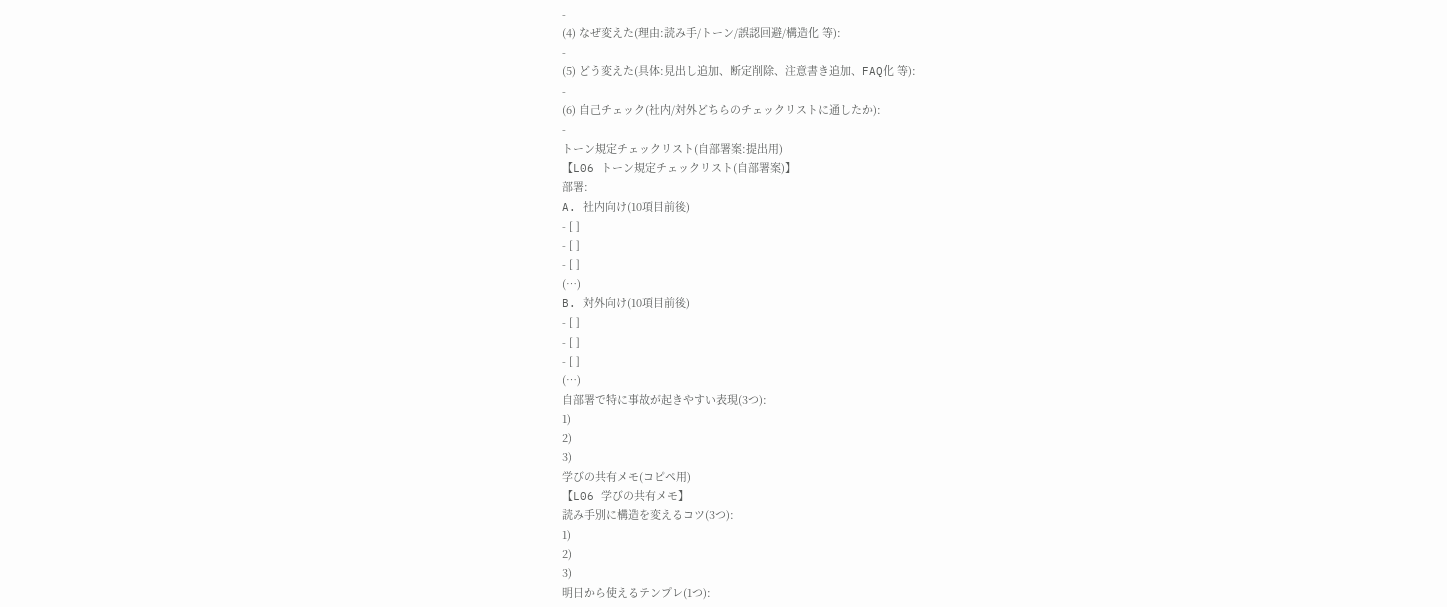-
(4) なぜ変えた(理由:読み手/トーン/誤認回避/構造化 等):
-
(5) どう変えた(具体:見出し追加、断定削除、注意書き追加、FAQ化 等):
-
(6) 自己チェック(社内/対外どちらのチェックリストに通したか):
-
トーン規定チェックリスト(自部署案:提出用)
【L06 トーン規定チェックリスト(自部署案)】
部署:
A. 社内向け(10項目前後)
- [ ]
- [ ]
- [ ]
(…)
B. 対外向け(10項目前後)
- [ ]
- [ ]
- [ ]
(…)
自部署で特に事故が起きやすい表現(3つ):
1)
2)
3)
学びの共有メモ(コピペ用)
【L06 学びの共有メモ】
読み手別に構造を変えるコツ(3つ):
1)
2)
3)
明日から使えるテンプレ(1つ):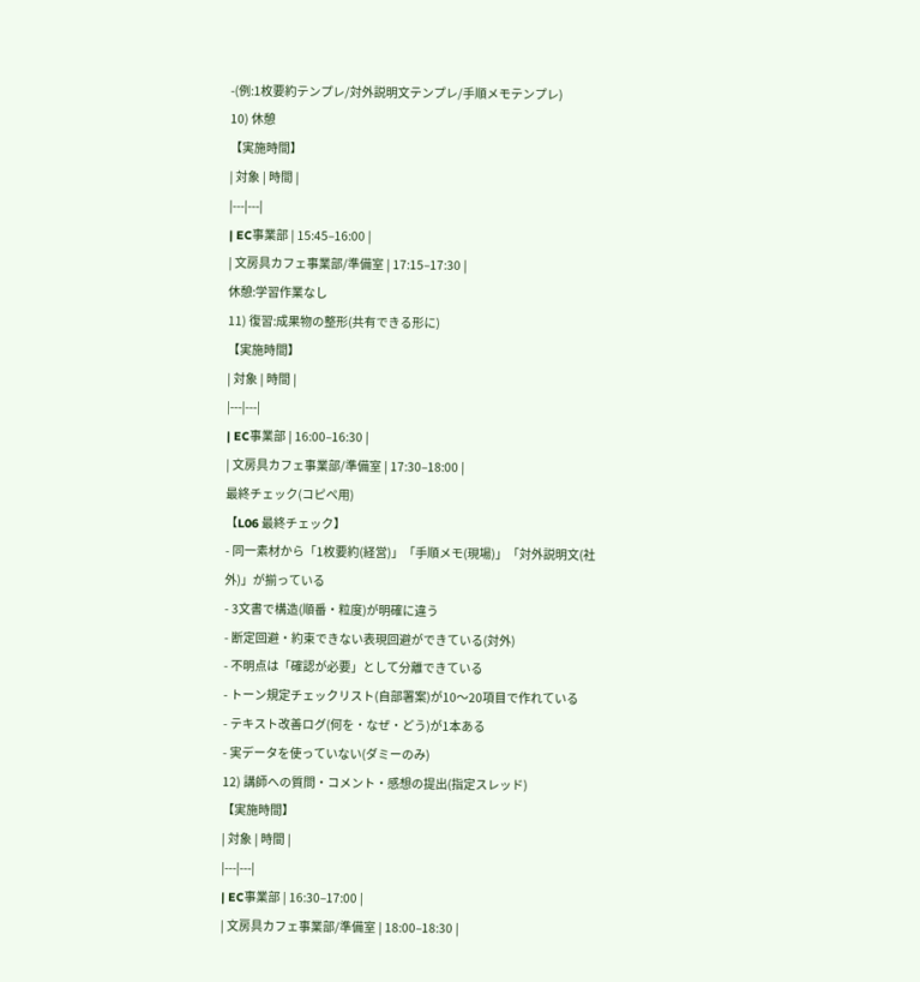-(例:1枚要約テンプレ/対外説明文テンプレ/手順メモテンプレ)
10) 休憩
【実施時間】
| 対象 | 時間 |
|---|---|
| EC事業部 | 15:45–16:00 |
| 文房具カフェ事業部/準備室 | 17:15–17:30 |
休憩:学習作業なし
11) 復習:成果物の整形(共有できる形に)
【実施時間】
| 対象 | 時間 |
|---|---|
| EC事業部 | 16:00–16:30 |
| 文房具カフェ事業部/準備室 | 17:30–18:00 |
最終チェック(コピペ用)
【L06 最終チェック】
- 同一素材から「1枚要約(経営)」「手順メモ(現場)」「対外説明文(社外)」が揃っている
- 3文書で構造(順番・粒度)が明確に違う
- 断定回避・約束できない表現回避ができている(対外)
- 不明点は「確認が必要」として分離できている
- トーン規定チェックリスト(自部署案)が10〜20項目で作れている
- テキスト改善ログ(何を・なぜ・どう)が1本ある
- 実データを使っていない(ダミーのみ)
12) 講師への質問・コメント・感想の提出(指定スレッド)
【実施時間】
| 対象 | 時間 |
|---|---|
| EC事業部 | 16:30–17:00 |
| 文房具カフェ事業部/準備室 | 18:00–18:30 |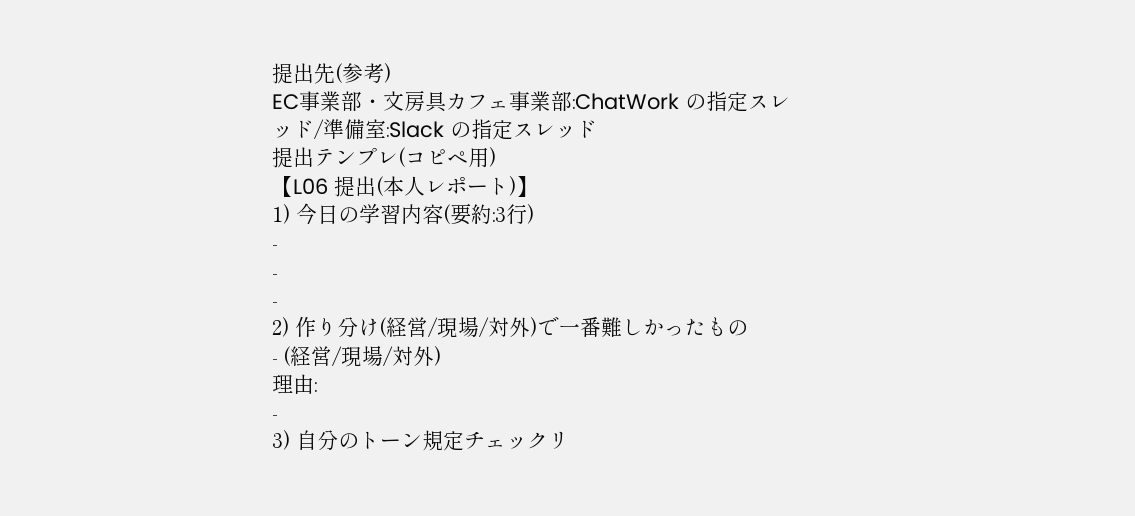提出先(参考)
EC事業部・文房具カフェ事業部:ChatWork の指定スレッド/準備室:Slack の指定スレッド
提出テンプレ(コピペ用)
【L06 提出(本人レポート)】
1) 今日の学習内容(要約:3行)
-
-
-
2) 作り分け(経営/現場/対外)で一番難しかったもの
- (経営/現場/対外)
理由:
-
3) 自分のトーン規定チェックリ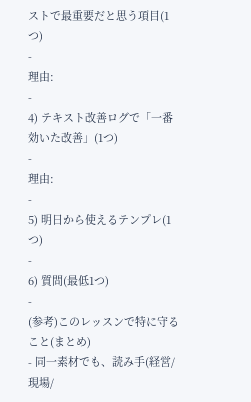ストで最重要だと思う項目(1つ)
-
理由:
-
4) テキスト改善ログで「一番効いた改善」(1つ)
-
理由:
-
5) 明日から使えるテンプレ(1つ)
-
6) 質問(最低1つ)
-
(参考)このレッスンで特に守ること(まとめ)
- 同一素材でも、読み手(経営/現場/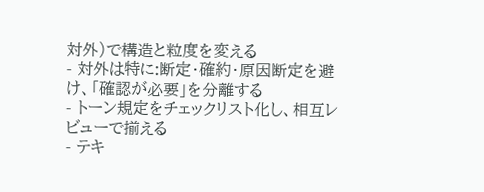対外)で構造と粒度を変える
- 対外は特に:断定・確約・原因断定を避け、「確認が必要」を分離する
- トーン規定をチェックリスト化し、相互レビューで揃える
- テキ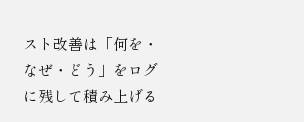スト改善は「何を・なぜ・どう」をログに残して積み上げる